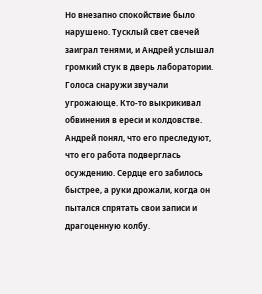Но внезапно спокойствие было нарушено. Тусклый свет свечей заиграл тенями, и Андрей услышал громкий стук в дверь лаборатории. Голоса снаружи звучали угрожающе. Кто-то выкрикивал обвинения в ереси и колдовстве. Андрей понял, что его преследуют, что его работа подверглась осуждению. Сердце его забилось быстрее, а руки дрожали, когда он пытался спрятать свои записи и драгоценную колбу.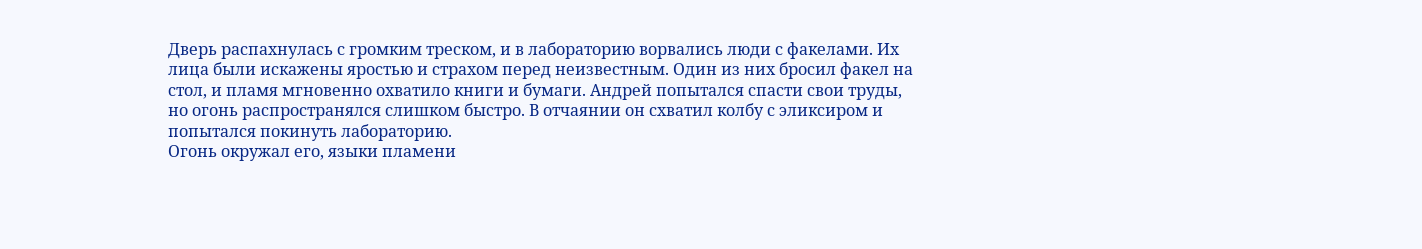Дверь распахнулась с громким треском, и в лабораторию ворвались люди с факелами. Их лица были искажены яростью и страхом перед неизвестным. Один из них бросил факел на стол, и пламя мгновенно охватило книги и бумаги. Андрей попытался спасти свои труды, но огонь распространялся слишком быстро. В отчаянии он схватил колбу с эликсиром и попытался покинуть лабораторию.
Огонь окружал его, языки пламени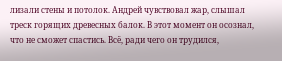лизали стены и потолок. Андрей чувствовал жар, слышал треск горящих древесных балок. В этот момент он осознал, что не сможет спастись. Всё, ради чего он трудился,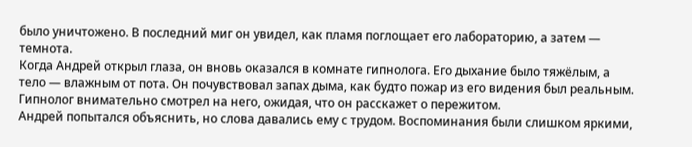было уничтожено. В последний миг он увидел, как пламя поглощает его лабораторию, а затем — темнота.
Когда Андрей открыл глаза, он вновь оказался в комнате гипнолога. Его дыхание было тяжёлым, а тело — влажным от пота. Он почувствовал запах дыма, как будто пожар из его видения был реальным. Гипнолог внимательно смотрел на него, ожидая, что он расскажет о пережитом.
Андрей попытался объяснить, но слова давались ему с трудом. Воспоминания были слишком яркими,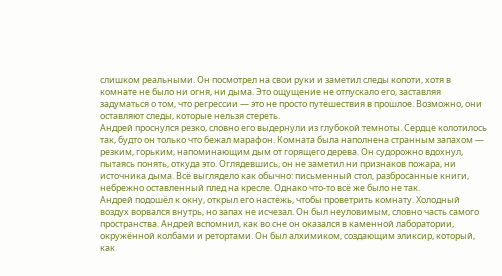слишком реальными. Он посмотрел на свои руки и заметил следы копоти, хотя в комнате не было ни огня, ни дыма. Это ощущение не отпускало его, заставляя задуматься о том, что регрессии — это не просто путешествия в прошлое. Возможно, они оставляют следы, которые нельзя стереть.
Андрей проснулся резко, словно его выдернули из глубокой темноты. Сердце колотилось так, будто он только что бежал марафон. Комната была наполнена странным запахом — резким, горьким, напоминающим дым от горящего дерева. Он судорожно вдохнул, пытаясь понять, откуда это. Оглядевшись, он не заметил ни признаков пожара, ни источника дыма. Всё выглядело как обычно: письменный стол, разбросанные книги, небрежно оставленный плед на кресле. Однако что-то всё же было не так.
Андрей подошёл к окну, открыл его настежь, чтобы проветрить комнату. Холодный воздух ворвался внутрь, но запах не исчезал. Он был неуловимым, словно часть самого пространства. Андрей вспомнил, как во сне он оказался в каменной лаборатории, окружённой колбами и ретортами. Он был алхимиком, создающим эликсир, который, как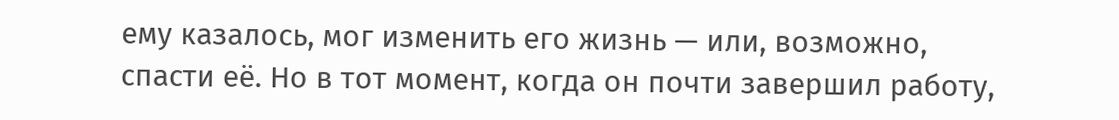ему казалось, мог изменить его жизнь — или, возможно, спасти её. Но в тот момент, когда он почти завершил работу,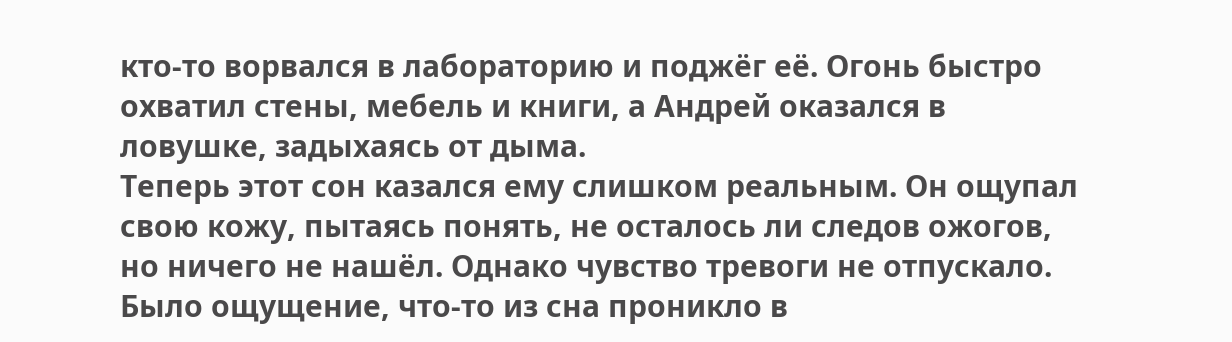кто-то ворвался в лабораторию и поджёг её. Огонь быстро охватил стены, мебель и книги, а Андрей оказался в ловушке, задыхаясь от дыма.
Теперь этот сон казался ему слишком реальным. Он ощупал свою кожу, пытаясь понять, не осталось ли следов ожогов, но ничего не нашёл. Однако чувство тревоги не отпускало. Было ощущение, что-то из сна проникло в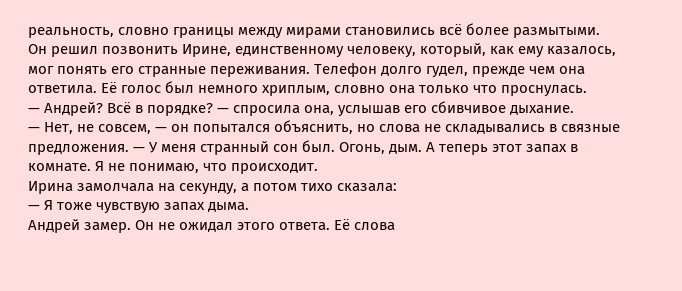реальность, словно границы между мирами становились всё более размытыми.
Он решил позвонить Ирине, единственному человеку, который, как ему казалось, мог понять его странные переживания. Телефон долго гудел, прежде чем она ответила. Её голос был немного хриплым, словно она только что проснулась.
— Андрей? Всё в порядке? — спросила она, услышав его сбивчивое дыхание.
— Нет, не совсем, — он попытался объяснить, но слова не складывались в связные предложения. — У меня странный сон был. Огонь, дым. А теперь этот запах в комнате. Я не понимаю, что происходит.
Ирина замолчала на секунду, а потом тихо сказала:
— Я тоже чувствую запах дыма.
Андрей замер. Он не ожидал этого ответа. Её слова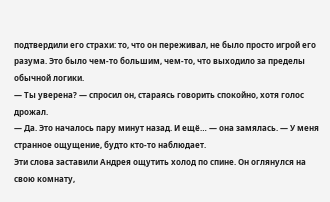подтвердили его страхи: то, что он переживал, не было просто игрой его разума. Это было чем-то большим, чем-то, что выходило за пределы обычной логики.
— Ты уверена? — спросил он, стараясь говорить спокойно, хотя голос дрожал.
— Да. Это началось пару минут назад. И ещё… — она замялась. — У меня странное ощущение, будто кто-то наблюдает.
Эти слова заставили Андрея ощутить холод по спине. Он оглянулся на свою комнату,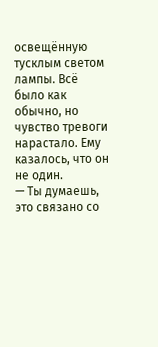освещённую тусклым светом лампы. Всё было как обычно, но чувство тревоги нарастало. Ему казалось, что он не один.
— Ты думаешь, это связано со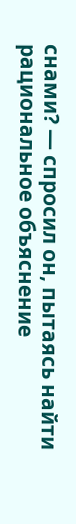снами? — спросил он, пытаясь найти рациональное объяснение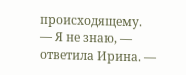происходящему.
— Я не знаю, — ответила Ирина. —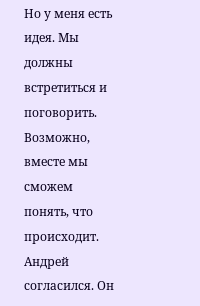Но у меня есть идея. Мы должны встретиться и поговорить. Возможно, вместе мы сможем понять, что происходит.
Андрей согласился. Он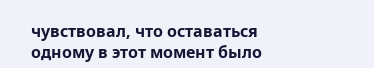чувствовал, что оставаться одному в этот момент было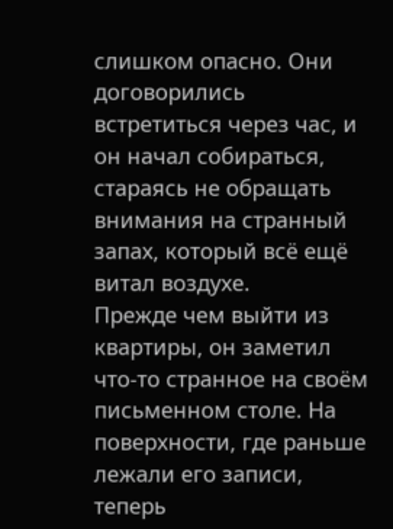слишком опасно. Они договорились встретиться через час, и он начал собираться, стараясь не обращать внимания на странный запах, который всё ещё витал воздухе.
Прежде чем выйти из квартиры, он заметил что-то странное на своём письменном столе. На поверхности, где раньше лежали его записи, теперь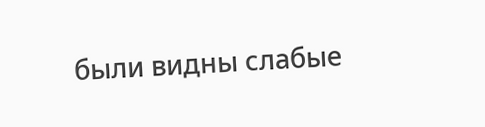были видны слабые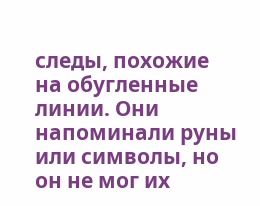следы, похожие на обугленные линии. Они напоминали руны или символы, но он не мог их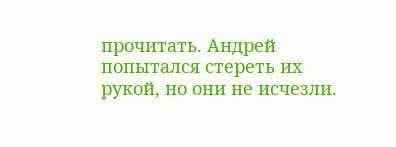прочитать. Андрей попытался стереть их рукой, но они не исчезли.